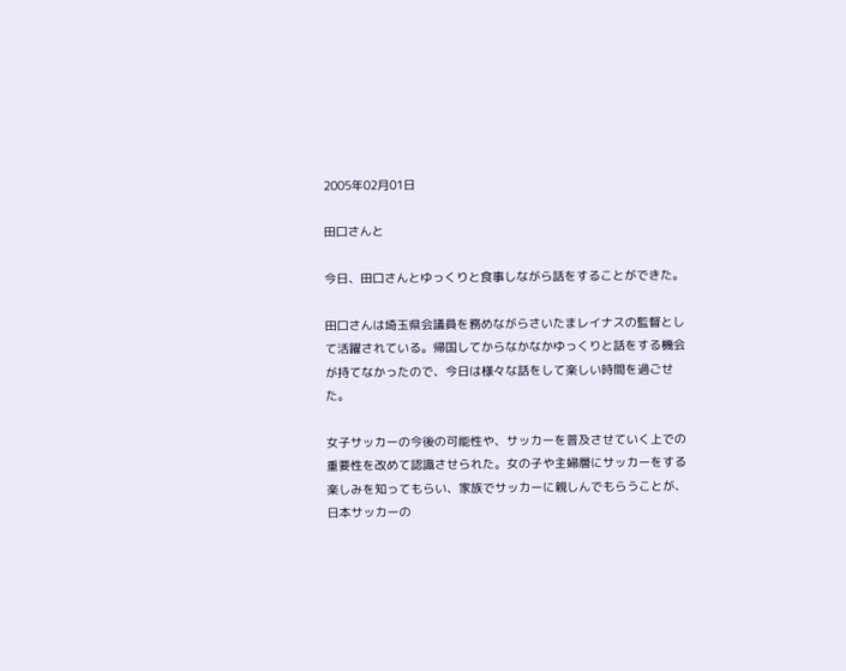2005年02月01日

田口さんと

今日、田口さんとゆっくりと食事しながら話をすることができた。

田口さんは埼玉県会議員を務めながらさいたまレイナスの監督として活躍されている。帰国してからなかなかゆっくりと話をする機会が持てなかったので、今日は様々な話をして楽しい時間を過ごせた。

女子サッカーの今後の可能性や、サッカーを普及させていく上での重要性を改めて認識させられた。女の子や主婦層にサッカーをする楽しみを知ってもらい、家族でサッカーに親しんでもらうことが、日本サッカーの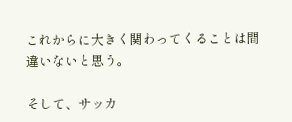これからに大きく関わってくることは間違いないと思う。

そして、サッカ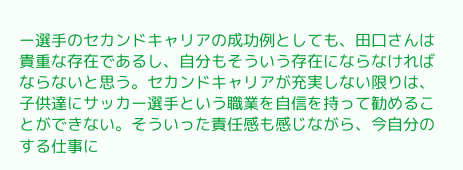ー選手のセカンドキャリアの成功例としても、田口さんは貴重な存在であるし、自分もそういう存在にならなければならないと思う。セカンドキャリアが充実しない限りは、子供達にサッカー選手という職業を自信を持って勧めることができない。そういった責任感も感じながら、今自分のする仕事に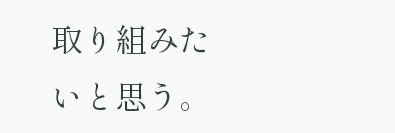取り組みたいと思う。